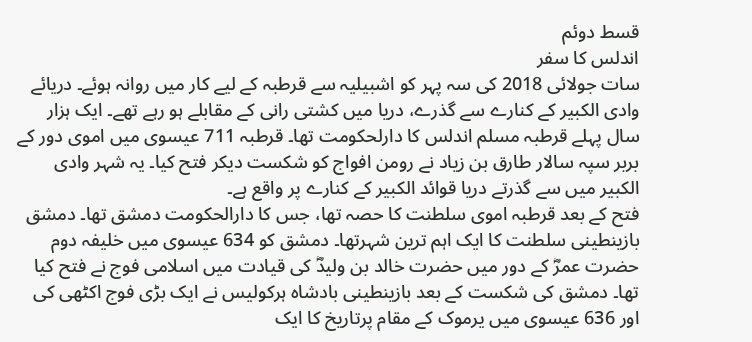قسط دوئم
اندلس کا سفر
سات جولائی 2018 کی سہ پہر کو اشبیلیہ سے قرطبہ کے لیے کار میں روانہ ہوئے۔ دریائے وادی الکبیر کے کنارے سے گذرے، دریا میں کشتی رانی کے مقابلے ہو رہے تھے۔ ایک ہزار سال پہلے قرطبہ مسلم اندلس کا دارلحکومت تھا۔ قرطبہ 711 عیسوی میں اموی دور کے بربر سپہ سالار طارق بن زیاد نے رومن افواج کو شکست دیکر فتح کیا۔ یہ شہر وادی الکبیر میں سے گذرتے دریا قوائد الکبیر کے کنارے پر واقع ہے۔
فتح کے بعد قرطبہ اموی سلطنت کا حصہ تھا، جس کا دارالحکومت دمشق تھا۔ دمشق بازینطینی سلطنت کا ایک اہم ترین شہرتھا۔ دمشق کو 634 عیسوی میں خلیفہ دوم حضرت عمرؓ کے دور میں حضرت خالد بن ولیدؓ کی قیادت میں اسلامی فوج نے فتح کیا تھا۔ دمشق کی شکست کے بعد بازینطینی بادشاہ ہرکولیس نے ایک بڑی فوج اکٹھی کی اور 636 عیسوی میں یرموک کے مقام پرتاریخ کا ایک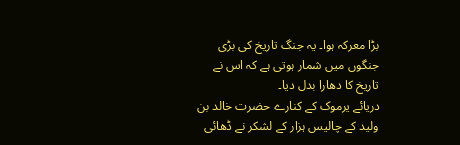بڑا معرکہ ہوا۔ یہ جنگ تاریخ کی بڑی جنگوں میں شمار ہوتی ہے کہ اس نے تاریخ کا دھارا بدل دیا۔
دریائے یرموک کے کنارے حضرت خالد بن ولید کے چالیس ہزار کے لشکر نے ڈھائی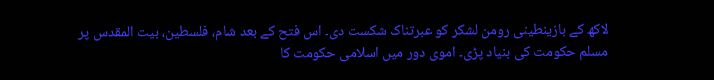لاکھ کے بازینطینی رومن لشکر کو عبرتناک شکست دی۔ اس فتح کے بعد شام، فلسطین، بیت المقدس پر مسلم حکومت کی بنیاد پڑی۔ اموی دور میں اسلامی حکومت کا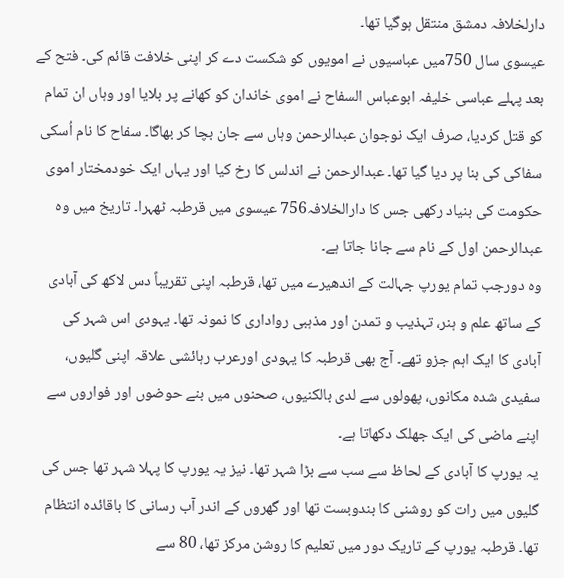دارلخلافہ دمشق منتقل ہوگیا تھا۔
عیسوی سال 750میں عباسیوں نے امویوں کو شکست دے کر اپنی خلافت قائم کی۔ فتح کے بعد پہلے عباسی خلیفہ ابوعباس السفاح نے اموی خاندان کو کھانے پر بلایا اور وہاں ان تمام کو قتل کردیا، صرف ایک نوجوان عبدالرحمن وہاں سے جان بچا کر بھاگا۔ سفاح کا نام اُسکی سفاکی کی بنا پر دیا گیا تھا۔ عبدالرحمن نے اندلس کا رخ کیا اور یہاں ایک خودمختار اموی حکومت کی بنیاد رکھی جس کا دارالخلافہ756 عیسوی میں قرطبہ ٹھہرا۔ تاریخ میں وہ عبدالرحمن اول کے نام سے جانا جاتا ہے۔
وہ دورجب تمام یورپ جہالت کے اندھیرے میں تھا، قرطبہ اپنی تقریباً دس لاکھ کی آبادی کے ساتھ علم و ہنر، تہذیب و تمدن اور مذہبی رواداری کا نمونہ تھا۔ یہودی اس شہر کی آبادی کا ایک اہم جزو تھے۔ آج بھی قرطبہ کا یہودی اورعرب رہائشی علاقہ اپنی گلیوں، سفیدی شدہ مکانوں، پھولوں سے لدی بالکنیوں، صحنوں میں بنے حوضوں اور فواروں سے اپنے ماضی کی ایک جھلک دکھاتا ہے۔
یہ یورپ کا آبادی کے لحاظ سے سب سے بڑا شہر تھا۔ نیز یہ یورپ کا پہلا شہر تھا جس کی گلیوں میں رات کو روشنی کا بندوبست تھا اور گھروں کے اندر آب رسانی کا باقائدہ انتظام تھا۔ قرطبہ یورپ کے تاریک دور میں تعلیم کا روشن مرکز تھا، 80 سے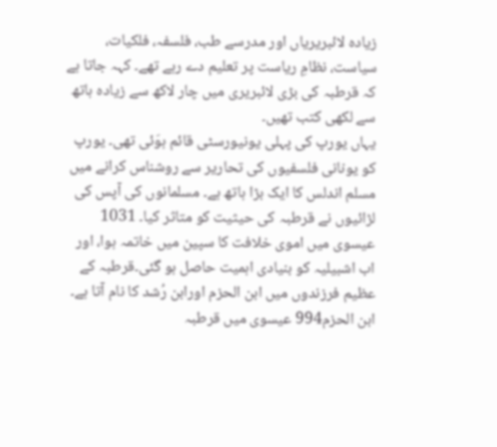زیادہ لائبریریاں اور مدرسے طب، فلسفہ، فلکیات، سیاست، نظامِ ریاست پر تعلیم دے رہے تھے۔ کہہ جاتا ہے کہ قرطبہ کی بڑی لائبریری میں چار لاکھ سے زیادہ ہاتھ سے لکھی کتب تھیں۔
یہاں یورپ کی پہلی یونیورسٹی قائم ہوَئی تھی۔ یورپ کو یونانی فلسفیوں کی تحاریر سے روشناس کرانے میں مسلم اندلس کا ایک بڑا ہاتھ ہے۔ مسلمانوں کی آپس کی لڑائیوں نے قرطبہ کی حیثیت کو متاثر کیا۔ 1031 عیسوی میں اموی خلافت کا سپین میں خاتمہ ہوا، اور اب اشبیلیہ کو بنیادی اہمیت حاصل ہو گئی۔قرطبہ کے عظیم فرزندوں میں ابن الحزم اورابن رُشد کا نام آتا ہے۔ ابن الحزم994 عیسوی میں قرطبہ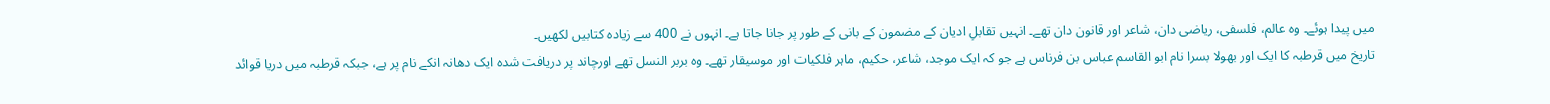میں پیدا ہوئے۔ وہ عالم، فلسفی، ریاضی دان، شاعر اور قانون دان تھے۔ انہیں تقابلِ ادیان کے مضمون کے بانی کے طور پر جانا جاتا ہے۔ انہوں نے 400 سے زیادہ کتابیں لکھیں۔
تاریخ میں قرطبہ کا ایک اور بھولا بسرا نام ابو القاسم عباس بن فرناس ہے جو کہ ایک موجد، شاعر، حکیم، ماہر فلکیات اور موسیقار تھے۔ وہ بربر النسل تھے اورچاند پر دریافت شدہ ایک دھانہ انکے نام پر ہے، جبکہ قرطبہ میں دریا قوائد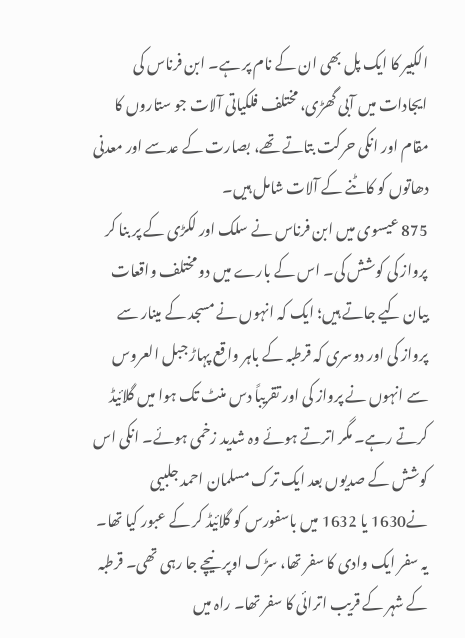الکبیر کا ایک پل بھی ان کے نام پر ہے۔ ابن فرناس کی ایجادات میں آبی گھڑی، مختلف فلکیاتی آلات جو ستاروں کا مقام اور انکی حرکت بتاتے تھے، بصارت کے عدسے اور معدنی دھاتوں کو کاٹنے کے آلات شامل ہیں۔
875 عیسوی میں ابن فرناس نے سلک اور لکڑی کے پر بنا کر پرواز کی کوشش کی۔ اس کے بارے میں دو مختلف واقعات بیان کیے جاتے ہیں؛ ایک کہ انہوں نے مسجد کے مینار سے پرواز کی اور دوسری کہ قرطبہ کے باہر واقع پہاڑ جبل العروس سے انہوں نے پرواز کی اور تقریباً دس منٹ تک ہوا میں گلائیڈ کرتے رہے۔ مگر اترتے ہوئے وہ شدید زخمی ہوئے۔ انکی اس کوشش کے صدیوں بعد ایک ترک مسلمان احمد جلبیی نے1630 یا 1632 میں باسفورس کو گلائیڈ کر کے عبور کیا تھا۔
یہ سفر ایک وادی کا سفر تھا، سڑک اوپر نیچے جا رہی تھی۔ قرطبہ کے شہر کے قریب اترائی کا سفر تھا۔ راہ میں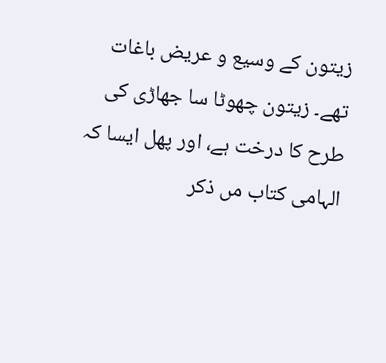زیتون کے وسیع و عریض باغات تھے۔ زیتون چھوٹا سا جھاڑی کی طرح کا درخت ہے، اور پھل ایسا کہ الہامی کتاب مں ذکر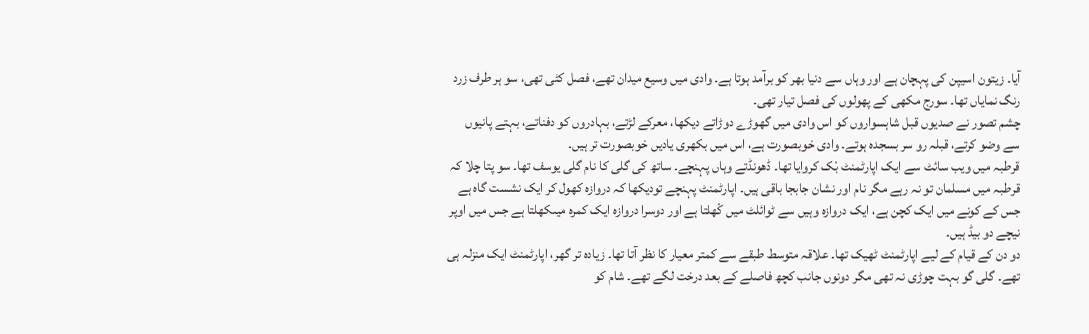آیا۔ زیتون اسیپن کی پہچان ہے اور وہاں سے دنیا بھر کو برآمد ہوتا ہے۔ وادی میں وسیع میدان تھے، فصل کٹی تھی، سو ہر طرف زرد رنگ نمایاں تھا۔ سورج مکھی کے پھولوں کی فصل تیار تھی۔
چشم تصور نے صدیوں قبل شاہسواروں کو اس وادی میں گھوڑے دوڑاتے دیکھا، معرکے لڑتے، بہادروں کو دفناتے، بہتے پانیوں سے وضو کرتے، قبلہ رو سر بسجدہ ہوتے۔ وادی خوبصورت ہے، اس میں بکھری یادیں خوبصورت تر ہیں۔
قرطبہ میں ویب سائٹ سے ایک اپارٹمنٹ بْک کروایا تھا۔ ڈھونڈتے وہاں پہنچے۔ ساتھ کی گلی کا نام گلی یوسف تھا۔ سو پتا چلا کہ قرطبہ میں مسلمان تو نہ رہے مگر نام اور نشان جابجا باقی ہیں۔ اپارٹمنٹ پہنچے تودیکھا کہ دروازہ کھول کر ایک نشست گاہ ہے جس کے کونے میں ایک کچن ہے، ایک دروازہ وہیں سے ٹوائلٹ میں کْھلتا ہے اور دوسرا دروازہ ایک کمرہ میںکھلتا ہے جس میں اوپر نیچے دو بیڈ ہیں۔
دو دن کے قیام کے لیے اپارٹمنٹ ٹھیک تھا۔ علاقہ متوسط طبقے سے کمتر معیار کا نظر آتا تھا۔ زیادہ تر گھر، اپارٹمنٹ ایک منزلہ ہی تھے۔ گلی گو بہت چوڑی نہ تھی مگر دونوں جانب کچھ فاصلے کے بعد درخت لگے تھے۔ شام کو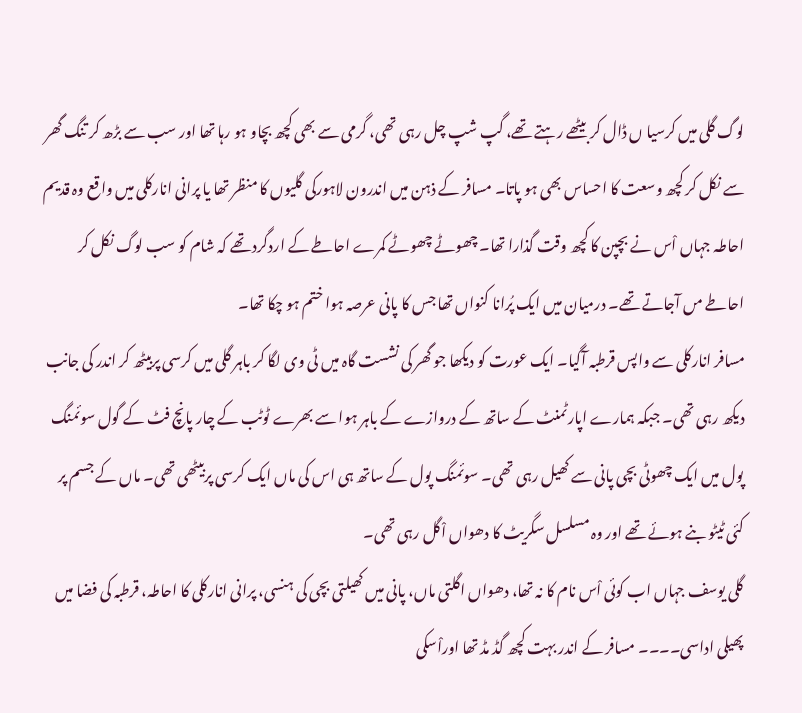لوگ گلی میں کرسیا ں ڈال کر بیٹھے رہتے تھے، گپ شپ چل رہی تھی، گرمی سے بھی کچھ بچاو ہو رہا تھا اور سب سے بڑھ کر تنگ گھر سے نکل کر کچھ وسعت کا احساس بھی ہو پاتا۔ مسافر کے ذہن میں اندرون لاہورکی گلیوں کا منظر تھا یا پرانی انارکلی میں واقع وہ قدیم احاطہ جہاں اْس نے بچپن کا کچھ وقت گذارا تھا۔ چھوٹے چھوٹے کمرے احاطے کے اردگرد تھے کہ شام کو سب لوگ نکل کر احاطے مں آجاتے تھے۔ درمیان میں ایک پُرانا کنواں تھا جس کا پانی عرصہ ہوا ختم ہو چکا تھا۔
مسافر انارکلی سے واپس قرطبہ آگیا۔ ایک عورت کو دیکھا جو گھر کی نشست گاہ میں ٹی وی لگا کر باہر گلی میں کرسی پربیٹھ کر اندر کی جانب دیکھ رہی تھی۔ جبکہ ہمارے اپارٹمنٹ کے ساتھ کے دروازے کے باہر ہوا سے بھرے ٹوٹب کے چار پانچ فٹ کے گول سوئمنگ پول میں ایک چھوٹی بچی پانی سے کھیل رہی تھی۔ سوئمنگ پول کے ساتھ ہی اس کی ماں ایک کرسی پربیٹھی تھی۔ ماں کے جسم پر کئی ٹیٹو بنے ہوئے تھے اور وہ مسلسل سگریٹ کا دھواں اْگل رہی تھی۔
گلی یوسف جہاں اب کوئی اْس نام کا نہ تھا، دھواں اگلتی ماں، پانی میں کھیلتی بچی کی ہنسی، پرانی انارکلی کا احاطہ، قرطبہ کی فضا میں پھیلی اداسی۔۔۔۔ مسافر کے اندر بہت کچھ گڈ مڈ تھا اوراْسکی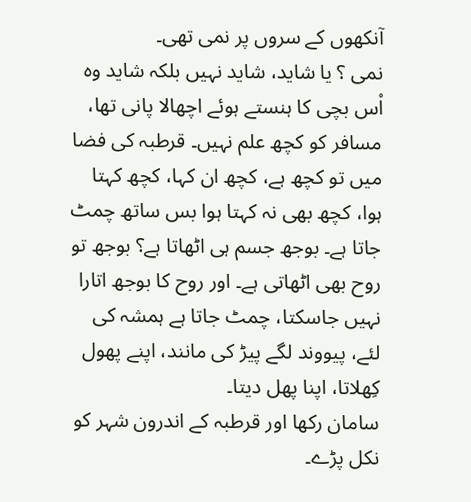آنکھوں کے سروں پر نمی تھی۔
نمی ؟ یا شاید، شاید نہیں بلکہ شاید وہ اْس بچی کا ہنستے ہوئے اچھالا پانی تھا، مسافر کو کچھ علم نہیں۔ قرطبہ کی فضا میں تو کچھ ہے، کچھ ان کہا، کچھ کہتا ہوا، کچھ بھی نہ کہتا ہوا بس ساتھ چمٹ جاتا ہے۔ بوجھ جسم ہی اٹھاتا ہے؟ بوجھ تو روح بھی اٹھاتی ہے۔ اور روح کا بوجھ اتارا نہیں جاسکتا، چمٹ جاتا ہے ہمشہ کی لئے، پیووند لگے پیڑ کی مانند، اپنے پھول کِھلاتا، اپنا پھل دیتا۔
سامان رکھا اور قرطبہ کے اندرون شہر کو نکل پڑے۔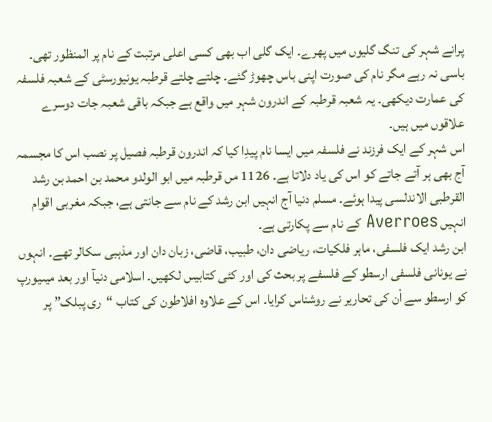پرانے شہر کی تنگ گلیوں میں پھرے۔ ایک گلی اب بھی کسی اعلی مرتبت کے نام پر المنظور تھی۔ باسی نہ رہے مگر نام کی صورت اپنی باس چھوڑ گئے۔ چلتے چلتے قرطبہ یونیورسٹی کے شعبہ فلسفہ کی عمارت دیکھی۔ یہ شعبہ قرطبہ کے اندرون شہر میں واقع ہے جبکہ باقی شعبہ جات دوسرے علاقوں میں ہیں۔
اس شہر کے ایک فرزند نے فلسفہ میں ایسا نام پیدِا کیا کہ اندرون قرطبہ فصیل پر نصب اس کا مجسمہ آج بھی ہر آتے جاتے کو اس کی یاد دلاتا ہے۔ 1126 مں قرطبہ میں ابو الولدو محمد بن احمد بن رشد القرطبی الاندلسی پیدا ہوئے۔ مسلم دنیا آج انہیں ابن رشد کے نام سے جانتی ہے، جبکہ مغربی اقوام انہیں Averroes کے نام سے پکارتی ہے۔
ابن رشد ایک فلسفی، ماہر فلکیات، ریاضی دان، طبیب، قاضی، زبان دان اور مذہبی سکالر تھے۔ انہوں نے یونانی فلسفی ارسطو کے فلسفے پر بحث کی اور کئی کتابیںں لکھیں۔ اسلامی دنیآ اور بعد میںیورپ کو ارسطو سے اْن کی تحاریر نے روشناس کرایا۔ اس کے علاوہ افلاطون کی کتاب “ری پبلک” پر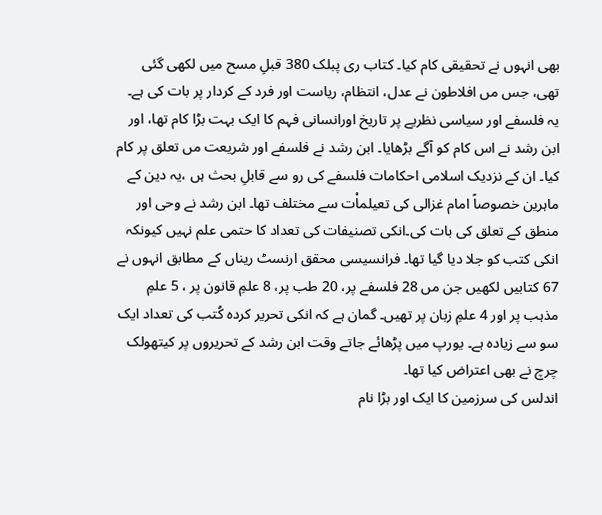بھی انہوں نے تحقیقی کام کیا۔ کتاب ری پبلک 380 قبلِ مسح میں لکھی گئی تھی، جس مں افلاطون نے عدل، انتظام، ریاست اور فرد کے کردار پر بات کی ہے۔
یہ فلسفے اور سیاسی نظریے پر تاریخ اورانسانی فہم کا ایک بہت بڑا کام تھا، اور ابن رشد نے اس کام کو آگے بڑھایا۔ ابن رشد نے فلسفے اور شریعت مں تعلق پر کام کیا۔ ان کے نزدیک اسلامی احکامات فلسفے کی رو سے قابلِ بحث ہں ،یہ دین کے ماہرین خصوصاً امام غزالی کی تعیلماْت سے مختلف تھا۔ ابن رشد نے وحی اور منطق کے تعلق کی بات کی۔انکی تصنیفات کی تعداد کا حتمی علم نہیں کیونکہ انکی کتب کو جلا دیا گیا تھا۔ فرانسیسی محقق ارنسٹ ریناں کے مطابق انہوں نے 67 کتابیں لکھیں جن مں 28 فلسفے پر، 20 طب پر، 8 علمِ قانون پر ، 5 علمِ مذہب پر اور 4 علمِ زبان پر تھیں۔ گمان ہے کہ انکی تحریر کردہ کُتب کی تعداد ایک سو سے زیادہ ہے۔ یورپ میں پڑھائے جاتے وقت ابن رشد کے تحریروں پر کیتھولک چرچ نے بھی اعتراض کیا تھا۔
اندلس کی سرزمین کا ایک اور بڑا نام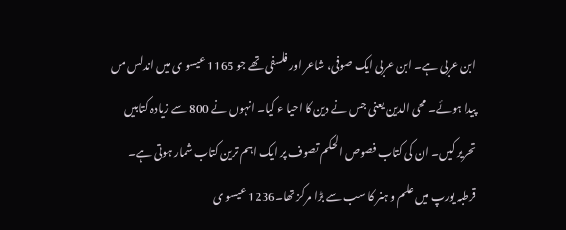ابن عربی ہے۔ ابن عربی ایک صوفی، شاعر اور فلسفی تھے جو 1165 عیسو ی میں اندلس مں پیدا ہوئے۔ محی الدین یعنی جس نے دین کا احیا ء کیا۔ انہوں نے 800 سے زیادہ کتابیں تحریر کیں۔ ان کی کتاب فصوص الحکم تصوف پر ایک اہم ترین کتاب شمار ہوتی ہے۔
قرطبہ یورپ میں علم و ہنر کا سب سے بڑا مرکز تھا۔1236 عیسو ی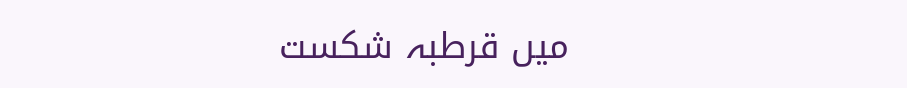میں قرطبہ شکست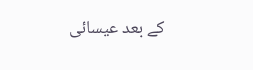کے بعد عیسائی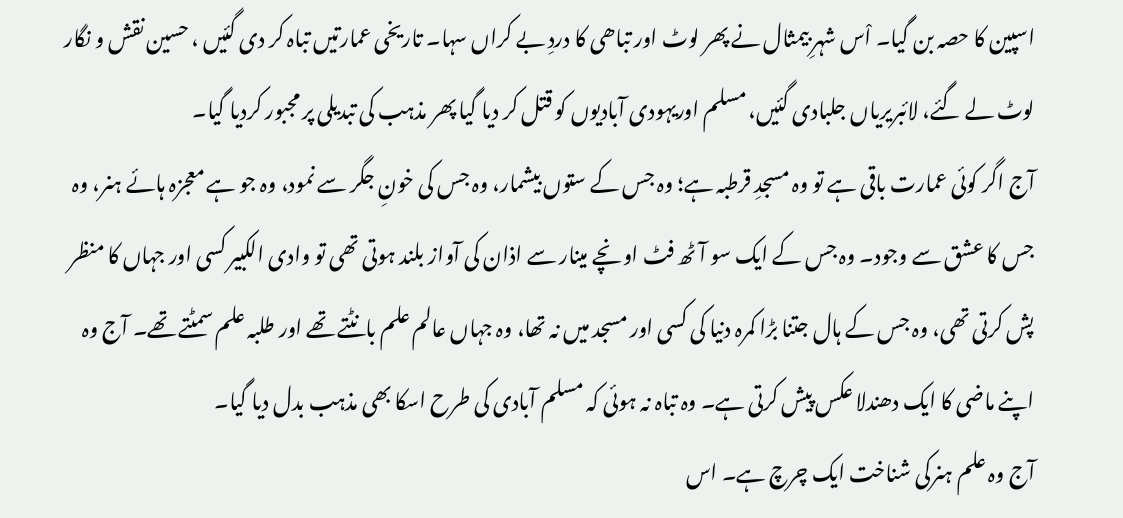اسپین کا حصہ بن گیا۔ اْس شہرِ بیمثال نے پھر لوٹ اور تباھی کا دردِ بے کراں سہا۔ تاریخی عمارتیں تباہ کر دی گئیں ، حسین نقش و نگار لوٹ لے گئے، لائبریریاں جلبادی گئیں، مسلم اوریہودی آبادیوں کو قتل کر دیا گیا پھر مذہب کی تبدیلی پر مجبور کردیا گیا۔
آج اگر کوئی عمارت باقی ہے تو وہ مسجدِ قرطبہ ہے؛ وہ جس کے ستوں بیشمار، وہ جس کی خونِ جگر سے نمود، وہ جو ہے معجزہ ہائے ہنر، وہ جس کا عشق سے وجود۔ وہ جس کے ایک سو آٹھ فٹ اونچے مینار سے اذان کی آواز بلند ہوتی تھی تو وادی الکبیر کسی اور جہاں کا منظر پش کرتی تھی، وہ جس کے ہال جتنا بڑا کمرہ دنیا کی کسی اور مسجد میں نہ تھا، وہ جہاں عالم علم بانٹتے تھے اور طلبہ علم سمٹتے تھے۔ آج وہ اپنے ماضی کا ایک دھندلا عکس پیش کرتی ہے۔ وہ تباہ نہ ہوئی کہ مسلم آبادی کی طرح اسکا بھی مذہب بدل دیا گیا۔
آج وہ علم ہنرکی شناخت ایک چرچ ہے۔ اس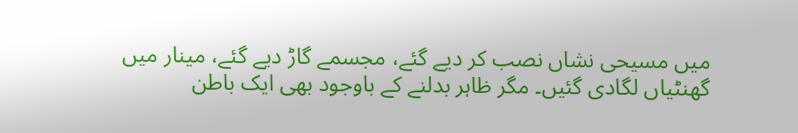میں مسیحی نشاں نصب کر دیے گئے، مجسمے گاڑ دیے گئے، مینار میں گھنٹیاں لگادی گئیں۔ مگر ظاہر بدلنے کے باوجود بھی ایک باطن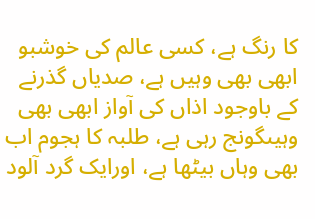کا رنگ ہے، کسی عالم کی خوشبو ابھی بھی وہیں ہے، صدیاں گذرنے کے باوجود اذاں کی آواز ابھی بھی وہیںگونج رہی ہے، طلبہ کا ہجوم اب بھی وہاں بیٹھا ہے، اورایک گرد آلود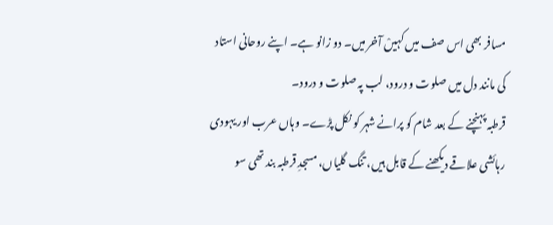مسافر بھی اس صف میں کہیںْ آخر میں۔ دو زانو ہے۔ اپنے روحانی استاد کی مانند دل میں صلوت و درود، لب پہ صلوت و درود۔
قرطبہ پہنچنے کے بعد شام کو پرانے شہر کو نکل پڑے۔ وہاں عرب اور یہودی رہائشی علاقے دیکھنے کے قابل ہیں، تنگ گلیاں، مسجدِ قرطبہ بند تھی سو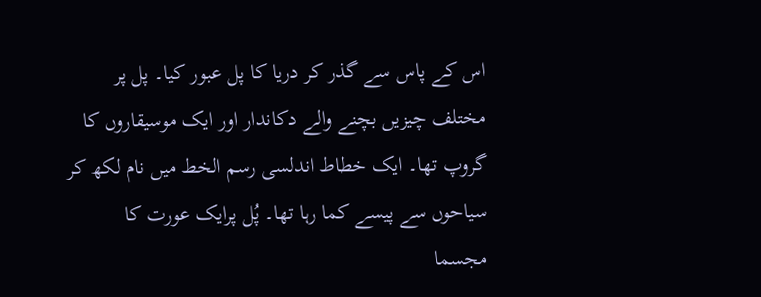اس کے پاس سے گذر کر دریا کا پل عبور کیا۔ پل پر مختلف چیزیں بچنے والے دکاندار اور ایک موسیقاروں کا گروپ تھا۔ ایک خطاط اندلسی رسم الخط میں نام لکھ کر سیاحوں سے پیسے کما رہا تھا۔ پُل پرایک عورت کا مجسما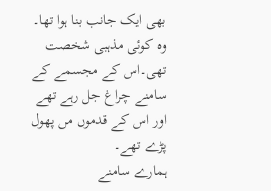بھی ایک جانب بنا ہوا تھا۔ وہ کوئی مذہبی شخصت تھی۔اس کے مجسمے کے سامنے چراغ جل رہے تھے اور اس کے قدموں مں پھول پڑے تھے۔
ہمارے سامنے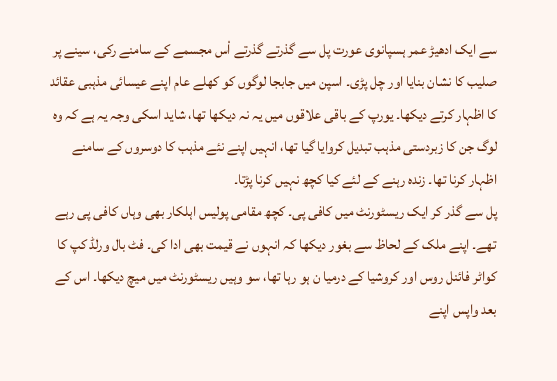سے ایک ادھیڑ عمر ہسپانوی عورت پل سے گذرتے گذرتے اْس مجسمے کے سامنے رکی، سینے پر صلیب کا نشان بنایا اور چل پڑی۔ اسپن میں جابجا لوگوں کو کھلے عام اپنے عیسائی مذہبی عقائد کا اظہار کرتے دیکھا۔ یورپ کے باقی علاقوں میں یہ نہ دیکھا تھا، شاید اسکی وجہ یہ ہے کہ وہ لوگ جن کا زبردستی مذہب تبدیل کروایا گیا تھا، انہیں اپنے نئے مذہب کا دوسروں کے سامنے اظہار کرنا تھا۔ زندہ رہنے کے لئے کیا کچھ نہیں کرنا پڑتا۔
پل سے گذر کر ایک ریسٹورنٹ میں کافی پی۔ کچھ مقامی پولیس اہلکار بھی وہاں کافی پی رہے تھے۔ اپنے ملک کے لحاظ سے بغور دیکھا کہ انہوں نے قیمت بھی ادا کی۔ فٹ بال ورلڈ کپ کا کواٹر فائنل روس اور کروشیا کے درمیا ن ہو رہا تھا، سو وہیں ریسٹورنٹ میں میچ دیکھا۔ اس کے بعد واپس اپنے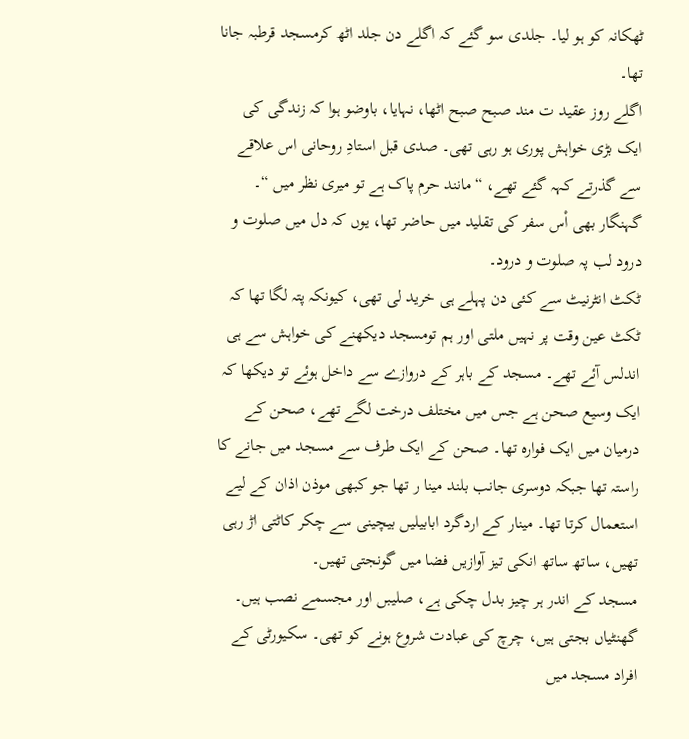ٹھکانہ کو ہو لیا۔ جلدی سو گئے کہ اگلے دن جلد اٹھ کرمسجد قرطبہ جانا تھا۔
اگلے روز عقید ت مند صبح صبح اٹھا، نہایا، باوضو ہوا کہ زندگی کی ایک بڑی خواہش پوری ہو رہی تھی۔ صدی قبل استادِ روحانی اس علاقے سے گذرتے کہہ گئے تھے، “مانند حرم پاک ہے تو میری نظر میں “۔ گہنگار بھی اْس سفر کی تقلید میں حاضر تھا، یوں کہ دل میں صلوت و درود لب پہ صلوت و درود۔
ٹکٹ انٹرنیٹ سے کئی دن پہلے ہی خرید لی تھی، کیونکہ پتہ لگا تھا کہ ٹکٹ عین وقت پر نہیں ملتی اور ہم تومسجد دیکھنے کی خواہش سے ہی اندلس آئے تھے۔ مسجد کے باہر کے دروازے سے داخل ہوئے تو دیکھا کہ ایک وسیع صحن ہے جس میں مختلف درخت لگے تھے، صحن کے درمیان میں ایک فوارہ تھا۔ صحن کے ایک طرف سے مسجد میں جانے کا راستہ تھا جبکہ دوسری جانب بلند مینا ر تھا جو کبھی موذن اذان کے لیے استعمال کرتا تھا۔ مینار کے اردگرد ابابیلیں بیچینی سے چکر کاٹتی اڑ رہی تھیں، ساتھ ساتھ انکی تیز آوازیں فضا میں گونجتی تھیں۔
مسجد کے اندر ہر چیز بدل چکی ہے، صلیبں اور مجسمے نصب ہیں۔ گھنٹیاں بجتی ہیں، چرچ کی عبادت شروع ہونے کو تھی۔ سکیورٹی کے افراد مسجد میں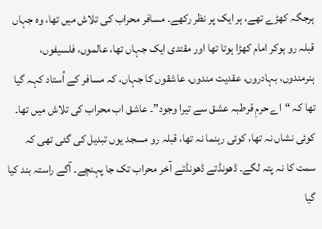ہرجگہ کھڑے تھے، ہر ایک پر نظر رکھے۔ مسافر محراب کی تلاش میں تھا، وہ جہاں قبلہ رو ہوکر امام کھڑا ہوتا تھا اور مقتدی ایک جہاں تھا، عالموں، فلسیفوں، ہنرمندوں، بہادروں، عقدیت مندوں، عاشقوں کا جہاں، کہ مسافر کے اُستاد کہہ گیا تھا کہ “اے حرمِ قرطبہ عشق سے تیرا وجود”۔ عاشق اب محراب کی تلاش میں تھا۔
کوئی نشاں نہ تھا، کوئی رہنما نہ تھا، قبلہ رو مسجد یوں تبدیل کی گئی تھی کہ سمت کا نہ پتہ لگے۔ ڈھونڈتے ڈھونڈتے آخر محراب تک جا پہنچے۔ آگے راستہ بند کیا گیا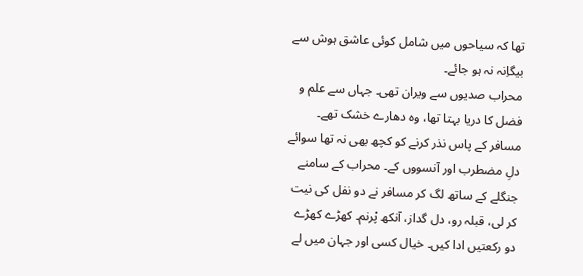تھا کہ سیاحوں میں شامل کوئی عاشق ہوش سے بیگاِنہ نہ ہو جائے۔
محراب صدیوں سے ویران تھی۔ جہاں سے علم و فضل کا دریا بہتا تھا، وہ دھارے خشک تھے۔ مسافر کے پاس نذر کرنے کو کچھ بھی نہ تھا سوائے دلِ مضطرب اور آنسووں کے۔ محراب کے سامنے جنگلے کے ساتھ لگ کر مسافر نے دو نفل کی نیت کر لی، قبلہ رو، دل گداز، آنکھ پْرنم۔ کھڑے کھڑے دو رکعتیں ادا کیں۔ خیال کسی اور جہان میں لے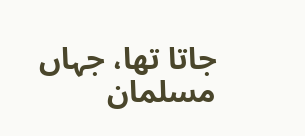جاتا تھا، جہاں مسلمان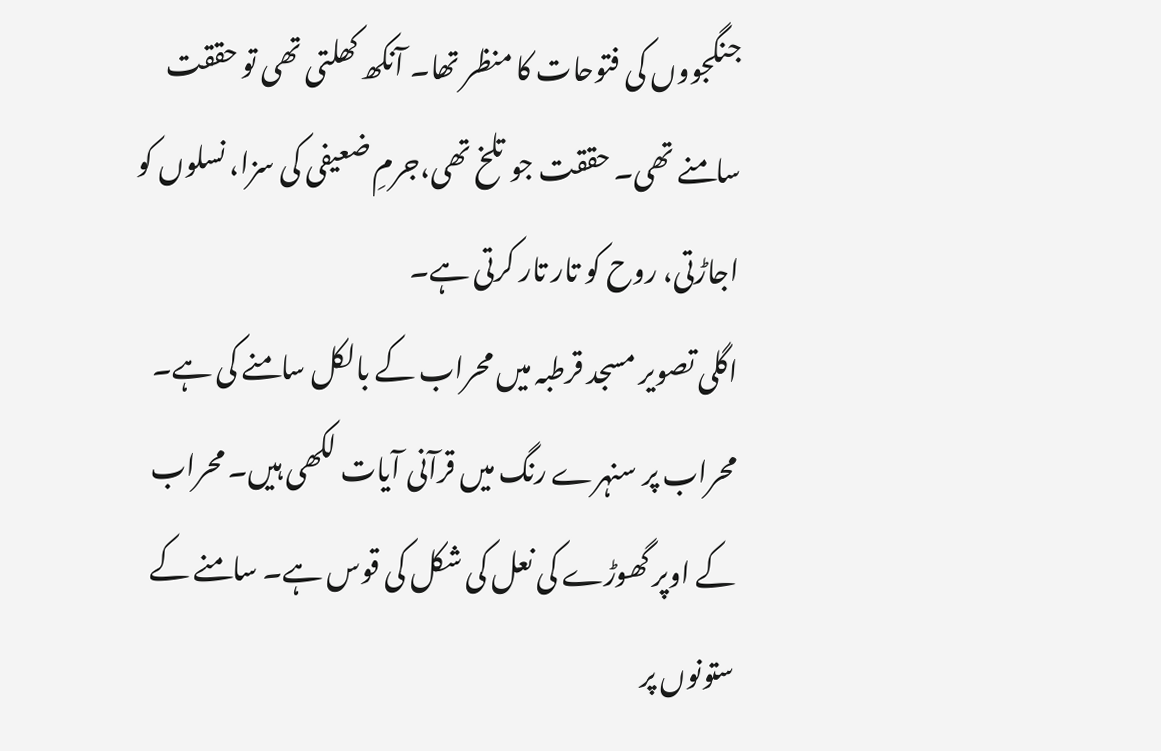جنگجووں کی فتوحات کا منظر تھا۔ آنکھ کھلتی تھی تو حققت سامنے تھی۔ حققت جو تلخ تھی،جرمِ ضعیفی کی سزا، نسلوں کو اجاڑتی، روح کو تار تار کرتی ہے۔
اگلی تصویر مسجد قرطبہ میں محراب کے بالکل سامنے کی ہے۔ محراب پر سنہرے رنگ میں قرآنی آیات لکھی ہیں۔ محراب کے اوپر گھوڑے کی نعل کی شکل کی قوس ہے۔ سامنے کے ستونوں پر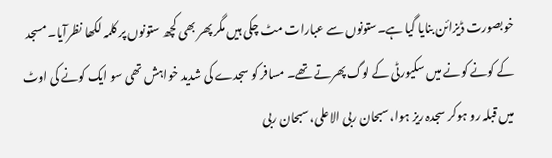خوبصورت ڈیزائن بنایا گیا ہے۔ستونوں سے عبارات مٹ چکی ہیں مگر پھر بھی کچھ ستونوں پر کلمہ لکھا نظرآیا۔ مسجد کے کونے کونے میں سکیورٹی کے لوگ پھرتے تھے۔ مسافر کو سجدے کی شدید خواہش تھی سو ایک کونے کی اوٹ میں قبلہ رو ہوکر سجدہ ریز ہوا، سبحان ربی الاعلی، سبحان ربی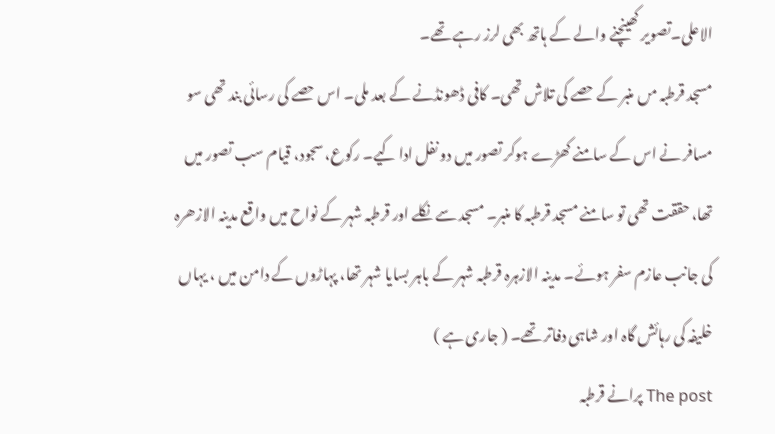الاعلی۔تصویر کھینچنے والے کے ہاتھ بھی لرز رہے تھے۔
مسجد قرطبہ مں منبر کے حصے کی تلاش تھی۔ کافی ڈھونڈنے کے بعد ملی۔ اس حصے کی رسائی بند تھی سو مسافر نے اس کے سامنے کھڑے ہوکر تصور میں دو نفل ادا کیے۔ رکوع، سجود، قیام سب تصور میں تھا، حققت تھی تو سامنے مسجد قرطبہ کا منبر۔ مسجد سے نکلے اور قرطبہ شہر کے نواح میں واقع مدینہ الازھرہ کی جانب عازم سفر ہوئے۔ مدینہ الازہرہ قرطبہ شہر کے باہر بسایا شہر تھا، پہاڑوں کے دامن میں ، یہاں خلیفہ کی رہائش گاہ اور شاہی دفاتر تھے۔ ( جاری ہے )
The post پرانے قرطبہ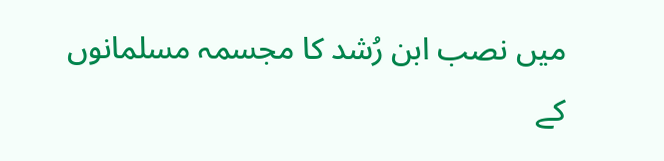میں نصب ابن رُشد کا مجسمہ مسلمانوں کے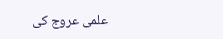علمی عروج کی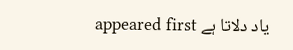یاد دلاتا ہے appeared first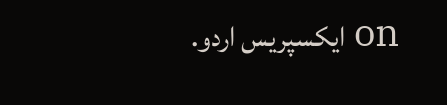on ایکسپریس اردو.